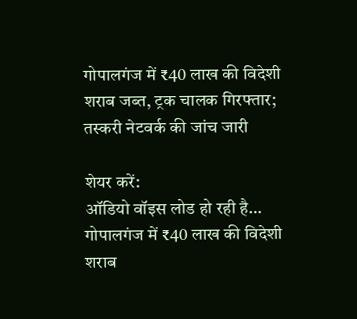गोपालगंज में ₹40 लाख की विदेशी शराब जब्त, ट्रक चालक गिरफ्तार; तस्करी नेटवर्क की जांच जारी

शेयर करें:
ऑडियो वॉइस लोड हो रही है…
गोपालगंज में ₹40 लाख की विदेशी शराब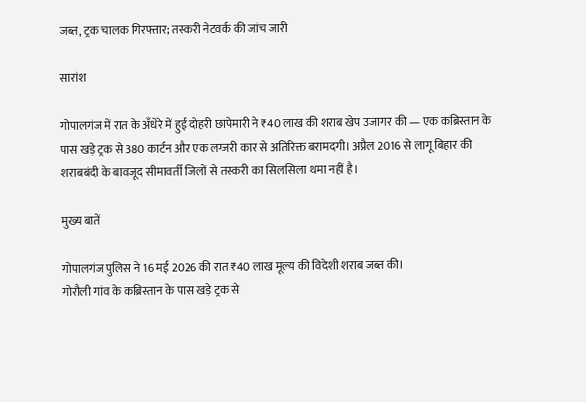जब्त, ट्रक चालक गिरफ्तार; तस्करी नेटवर्क की जांच जारी

सारांश

गोपालगंज में रात के अँधेरे में हुई दोहरी छापेमारी ने ₹40 लाख की शराब खेप उजागर की — एक कब्रिस्तान के पास खड़े ट्रक से 380 कार्टन और एक लग्जरी कार से अतिरिक्त बरामदगी। अप्रैल 2016 से लागू बिहार की शराबबंदी के बावजूद सीमावर्ती जिलों से तस्करी का सिलसिला थमा नहीं है।

मुख्य बातें

गोपालगंज पुलिस ने 16 मई 2026 की रात ₹40 लाख मूल्य की विदेशी शराब जब्त की।
गोरौली गांव के कब्रिस्तान के पास खड़े ट्रक से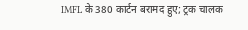IMFL के 380 कार्टन बरामद हुए; ट्रक चालक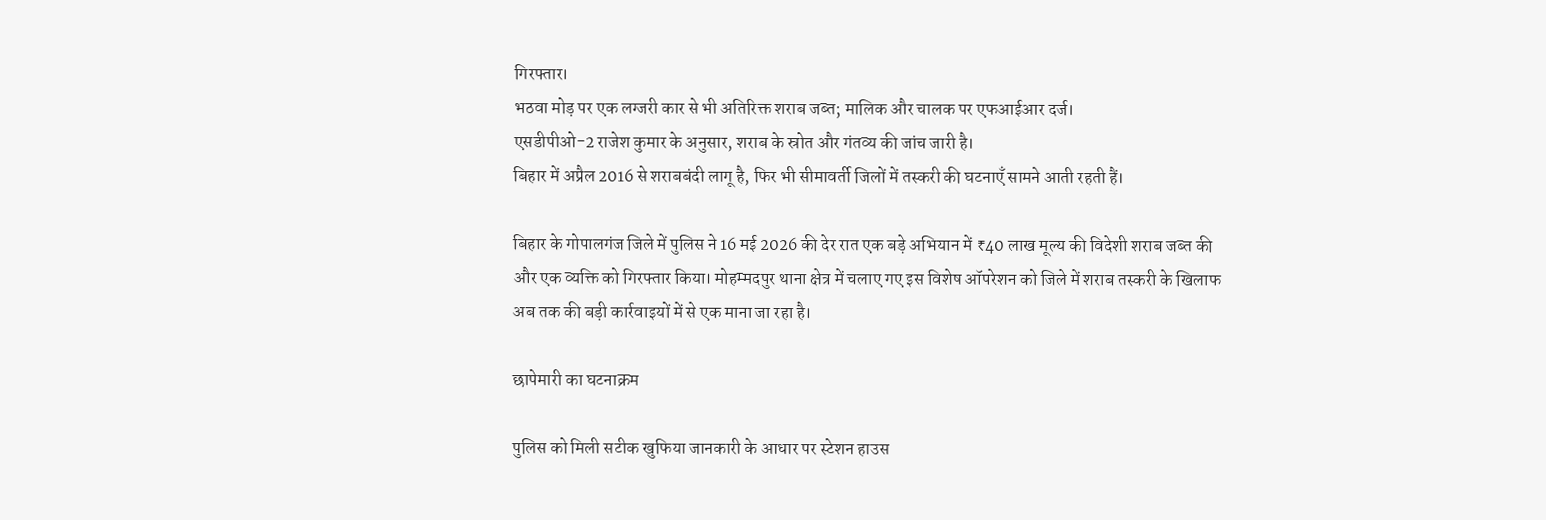गिरफ्तार।
भठवा मोड़ पर एक लग्जरी कार से भी अतिरिक्त शराब जब्त; मालिक और चालक पर एफआईआर दर्ज।
एसडीपीओ-2 राजेश कुमार के अनुसार, शराब के स्रोत और गंतव्य की जांच जारी है।
बिहार में अप्रैल 2016 से शराबबंदी लागू है, फिर भी सीमावर्ती जिलों में तस्करी की घटनाएँ सामने आती रहती हैं।

बिहार के गोपालगंज जिले में पुलिस ने 16 मई 2026 की देर रात एक बड़े अभियान में ₹40 लाख मूल्य की विदेशी शराब जब्त की और एक व्यक्ति को गिरफ्तार किया। मोहम्मदपुर थाना क्षेत्र में चलाए गए इस विशेष ऑपरेशन को जिले में शराब तस्करी के खिलाफ अब तक की बड़ी कार्रवाइयों में से एक माना जा रहा है।

छापेमारी का घटनाक्रम

पुलिस को मिली सटीक खुफिया जानकारी के आधार पर स्टेशन हाउस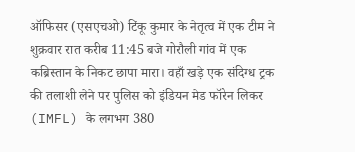ऑफिसर (एसएचओ) टिंकू कुमार के नेतृत्व में एक टीम ने शुक्रवार रात करीब 11:45 बजे गोरौली गांव में एक कब्रिस्तान के निकट छापा मारा। वहाँ खड़े एक संदिग्ध ट्रक की तलाशी लेने पर पुलिस को इंडियन मेड फॉरेन लिकर (IMFL) के लगभग 380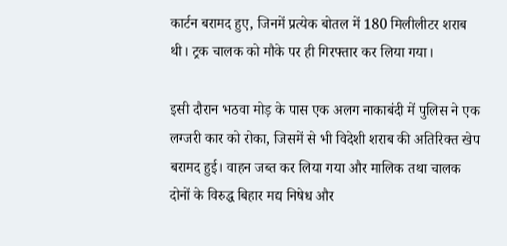कार्टन बरामद हुए, जिनमें प्रत्येक बोतल में 180 मिलीलीटर शराब थी। ट्रक चालक को मौके पर ही गिरफ्तार कर लिया गया।

इसी दौरान भठवा मोड़ के पास एक अलग नाकाबंदी में पुलिस ने एक लग्जरी कार को रोका, जिसमें से भी विदेशी शराब की अतिरिक्त खेप बरामद हुई। वाहन जब्त कर लिया गया और मालिक तथा चालक दोनों के विरुद्ध बिहार मद्य निषेध और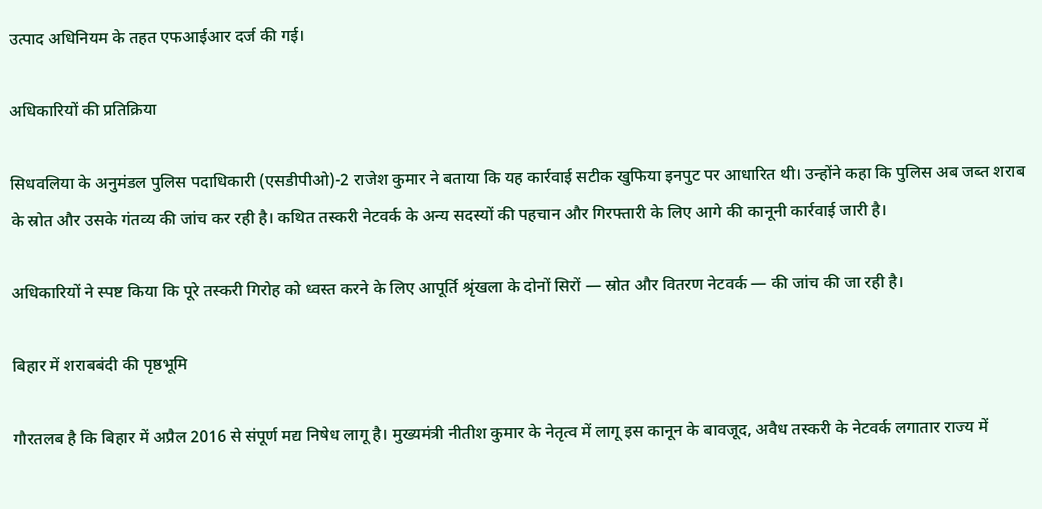उत्पाद अधिनियम के तहत एफआईआर दर्ज की गई।

अधिकारियों की प्रतिक्रिया

सिधवलिया के अनुमंडल पुलिस पदाधिकारी (एसडीपीओ)-2 राजेश कुमार ने बताया कि यह कार्रवाई सटीक खुफिया इनपुट पर आधारित थी। उन्होंने कहा कि पुलिस अब जब्त शराब के स्रोत और उसके गंतव्य की जांच कर रही है। कथित तस्करी नेटवर्क के अन्य सदस्यों की पहचान और गिरफ्तारी के लिए आगे की कानूनी कार्रवाई जारी है।

अधिकारियों ने स्पष्ट किया कि पूरे तस्करी गिरोह को ध्वस्त करने के लिए आपूर्ति श्रृंखला के दोनों सिरों — स्रोत और वितरण नेटवर्क — की जांच की जा रही है।

बिहार में शराबबंदी की पृष्ठभूमि

गौरतलब है कि बिहार में अप्रैल 2016 से संपूर्ण मद्य निषेध लागू है। मुख्यमंत्री नीतीश कुमार के नेतृत्व में लागू इस कानून के बावजूद, अवैध तस्करी के नेटवर्क लगातार राज्य में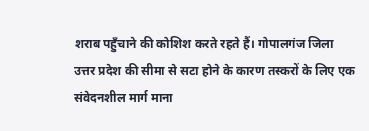शराब पहुँचाने की कोशिश करते रहते हैं। गोपालगंज जिला उत्तर प्रदेश की सीमा से सटा होने के कारण तस्करों के लिए एक संवेदनशील मार्ग माना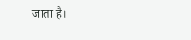जाता है।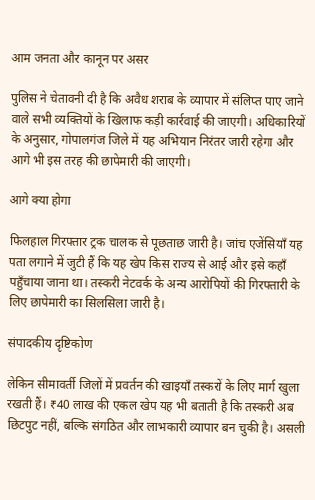आम जनता और कानून पर असर

पुलिस ने चेतावनी दी है कि अवैध शराब के व्यापार में संलिप्त पाए जाने वाले सभी व्यक्तियों के खिलाफ कड़ी कार्रवाई की जाएगी। अधिकारियों के अनुसार, गोपालगंज जिले में यह अभियान निरंतर जारी रहेगा और आगे भी इस तरह की छापेमारी की जाएगी।

आगे क्या होगा

फिलहाल गिरफ्तार ट्रक चालक से पूछताछ जारी है। जांच एजेंसियाँ यह पता लगाने में जुटी हैं कि यह खेप किस राज्य से आई और इसे कहाँ पहुँचाया जाना था। तस्करी नेटवर्क के अन्य आरोपियों की गिरफ्तारी के लिए छापेमारी का सिलसिला जारी है।

संपादकीय दृष्टिकोण

लेकिन सीमावर्ती जिलों में प्रवर्तन की खाइयाँ तस्करों के लिए मार्ग खुला रखती हैं। ₹40 लाख की एकल खेप यह भी बताती है कि तस्करी अब छिटपुट नहीं, बल्कि संगठित और लाभकारी व्यापार बन चुकी है। असली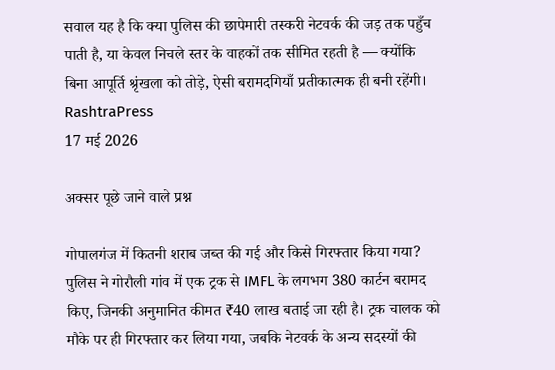सवाल यह है कि क्या पुलिस की छापेमारी तस्करी नेटवर्क की जड़ तक पहुँच पाती है, या केवल निचले स्तर के वाहकों तक सीमित रहती है — क्योंकि बिना आपूर्ति श्रृंखला को तोड़े, ऐसी बरामदगियाँ प्रतीकात्मक ही बनी रहेंगी।
RashtraPress
17 मई 2026

अक्सर पूछे जाने वाले प्रश्न

गोपालगंज में कितनी शराब जब्त की गई और किसे गिरफ्तार किया गया?
पुलिस ने गोरौली गांव में एक ट्रक से IMFL के लगभग 380 कार्टन बरामद किए, जिनकी अनुमानित कीमत ₹40 लाख बताई जा रही है। ट्रक चालक को मौके पर ही गिरफ्तार कर लिया गया, जबकि नेटवर्क के अन्य सदस्यों की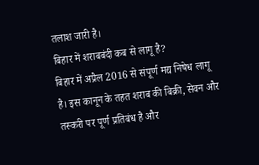तलाश जारी है।
बिहार में शराबबंदी कब से लागू है?
बिहार में अप्रैल 2016 से संपूर्ण मद्य निषेध लागू है। इस कानून के तहत शराब की बिक्री, सेवन और तस्करी पर पूर्ण प्रतिबंध है और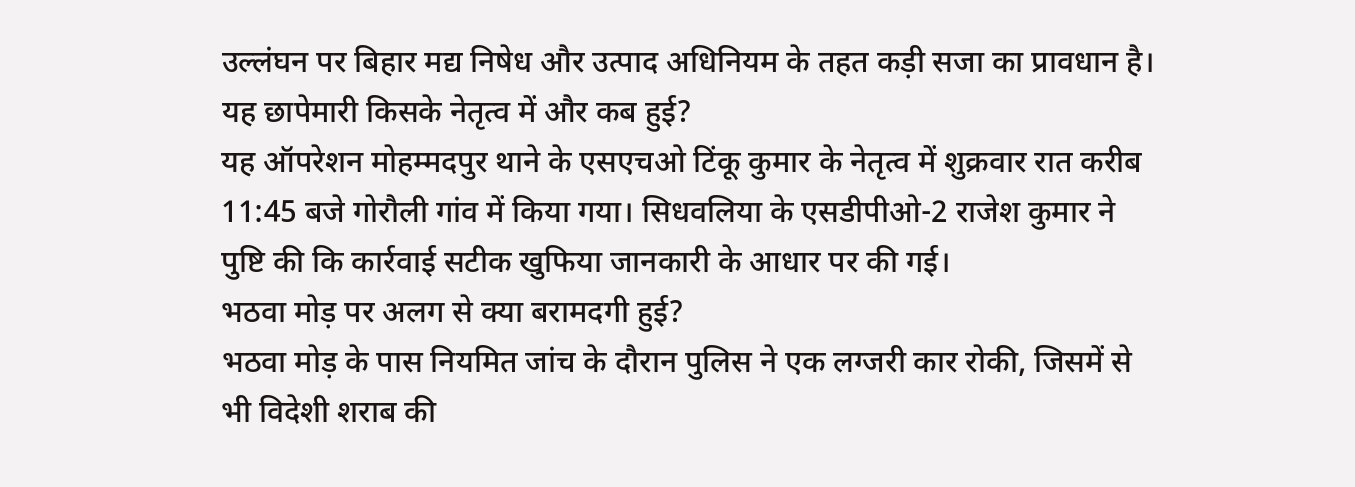उल्लंघन पर बिहार मद्य निषेध और उत्पाद अधिनियम के तहत कड़ी सजा का प्रावधान है।
यह छापेमारी किसके नेतृत्व में और कब हुई?
यह ऑपरेशन मोहम्मदपुर थाने के एसएचओ टिंकू कुमार के नेतृत्व में शुक्रवार रात करीब 11:45 बजे गोरौली गांव में किया गया। सिधवलिया के एसडीपीओ-2 राजेश कुमार ने पुष्टि की कि कार्रवाई सटीक खुफिया जानकारी के आधार पर की गई।
भठवा मोड़ पर अलग से क्या बरामदगी हुई?
भठवा मोड़ के पास नियमित जांच के दौरान पुलिस ने एक लग्जरी कार रोकी, जिसमें से भी विदेशी शराब की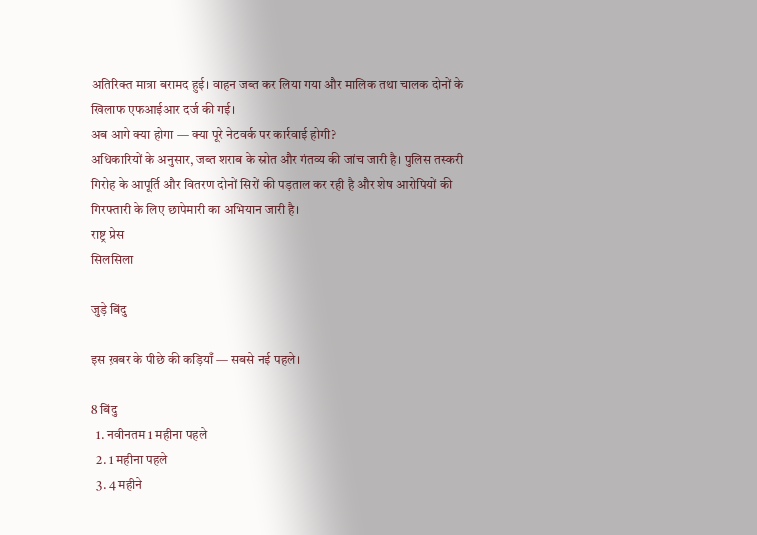अतिरिक्त मात्रा बरामद हुई। वाहन जब्त कर लिया गया और मालिक तथा चालक दोनों के खिलाफ एफआईआर दर्ज की गई।
अब आगे क्या होगा — क्या पूरे नेटवर्क पर कार्रवाई होगी?
अधिकारियों के अनुसार, जब्त शराब के स्रोत और गंतव्य की जांच जारी है। पुलिस तस्करी गिरोह के आपूर्ति और वितरण दोनों सिरों की पड़ताल कर रही है और शेष आरोपियों की गिरफ्तारी के लिए छापेमारी का अभियान जारी है।
राष्ट्र प्रेस
सिलसिला

जुड़े बिंदु

इस ख़बर के पीछे की कड़ियाँ — सबसे नई पहले।

8 बिंदु
  1. नवीनतम 1 महीना पहले
  2. 1 महीना पहले
  3. 4 महीने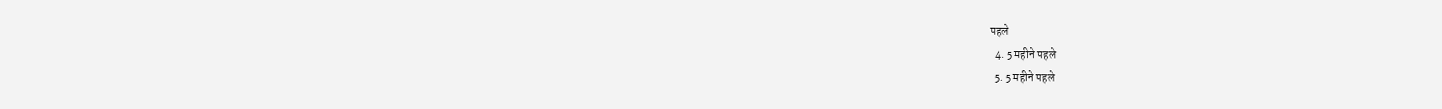पहले
  4. 5 महीने पहले
  5. 5 महीने पहले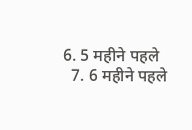6. 5 महीने पहले
  7. 6 महीने पहले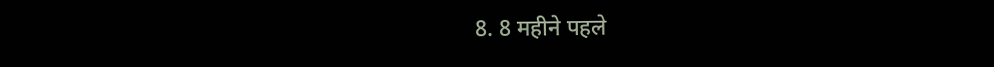8. 8 महीने पहले